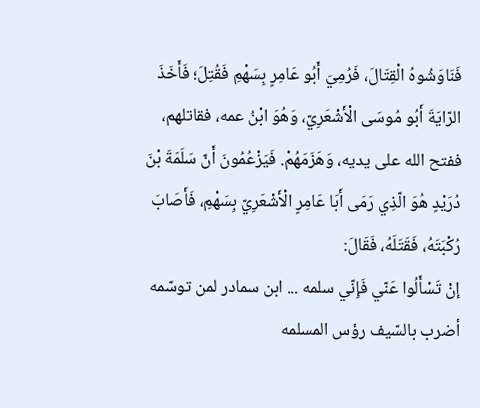فَنَاوَشُوهُ الْقِتَالَ، فَرُمِيَ أَبُو عَامِرٍ بِسَهْمِ فَقُتِلَ؛ فَأَخَذَ الرّايَةَ أَبُو مُوسَى الْأَشْعَرِيّ، وَهُوَ ابْنُ عمه، فقاتلهم، ففتح الله على يديه، وَهَزَمَهُمْ. فَيَزْعُمُونَ أَنّ سَلَمَةَ بْنَ دُرَيْدٍ هُوَ الّذِي رَمَى أَبَا عَامِرٍ الْأَشْعَرِيّ بِسَهْمِ، فَأَصَابَ رُكْبَتَهُ، فَقَتَلَهُ، فَقَالَ:
إنْ تَسْأَلُوا عَنّي فَإِنّي سلمه ... ابن سمادر لمن توسّمه
أضرب بالسّيف رؤس المسلمه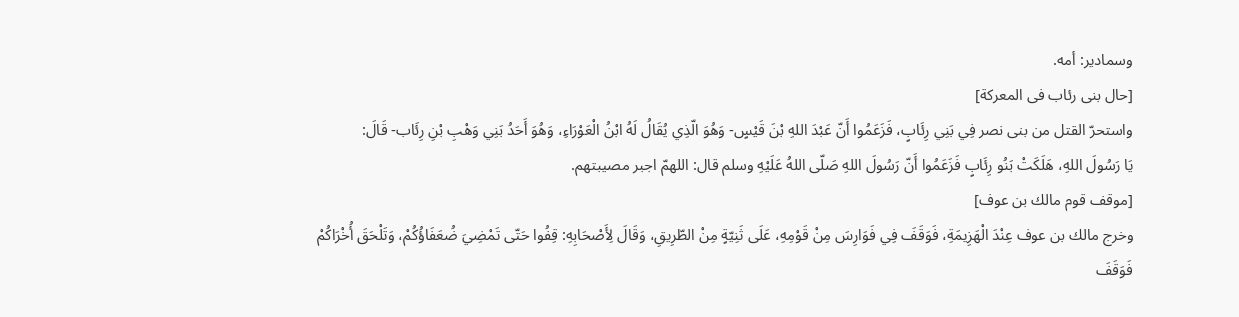وسمادير: أمه.
[حال بنى رئاب فى المعركة]
واستحرّ القتل من بنى نصر فِي بَنِي رِئَابٍ، فَزَعَمُوا أَنّ عَبْدَ اللهِ بْنَ قَيْسٍ- وَهُوَ الّذِي يُقَالُ لَهُ ابْنُ الْعَوْرَاءِ، وَهُوَ أَحَدُ بَنِي وَهْبِ بْنِ رِئَاب- قَالَ:
يَا رَسُولَ اللهِ، هَلَكَتْ بَنُو رِئَابٍ فَزَعَمُوا أَنّ رَسُولَ اللهِ صَلّى اللهُ عَلَيْهِ وسلم قال: اللهمّ اجبر مصيبتهم.
[موقف قوم مالك بن عوف]
وخرج مالك بن عوف عِنْدَ الْهَزِيمَةِ، فَوَقَفَ فِي فَوَارِسَ مِنْ قَوْمِهِ، عَلَى ثَنِيّةٍ مِنْ الطّرِيقِ، وَقَالَ لِأَصْحَابِهِ: قِفُوا حَتّى تَمْضِيَ ضُعَفَاؤُكُمْ، وَتَلْحَقَ أُخْرَاكُمْ فَوَقَفَ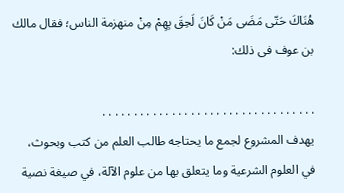هُنَاكَ حَتّى مَضَى مَنْ كَانَ لَحِقَ بِهِمْ مِنْ منهزمة الناس؛ فقال مالك بن عوف فى ذلك:

. . . . . . . . . . . . . . . . . . . . . . . . . . . . . . . . . .
يهدف المشروع لجمع ما يحتاجه طالب العلم من كتب وبحوث، في العلوم الشرعية وما يتعلق بها من علوم الآلة، في صيغة نصية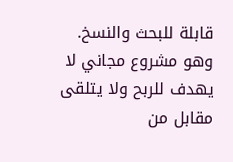قابلة للبحث والنسخ.
وهو مشروع مجاني لا يهدف للربح ولا يتلقى مقابل من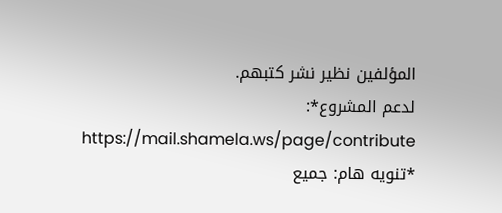المؤلفين نظير نشر كتبهم.
لدعم المشروع*: https://mail.shamela.ws/page/contribute
*تنويه هام: جميع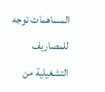المساهمات توجه للمصاريف التشغيلية من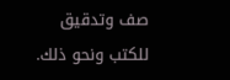صف وتدقيق للكتب ونحو ذلك.